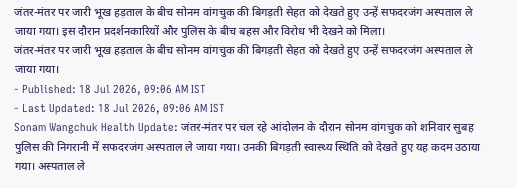जंतर-मंतर पर जारी भूख हड़ताल के बीच सोनम वांगचुक की बिगड़ती सेहत को देखते हुए उन्हें सफदरजंग अस्पताल ले जाया गया। इस दौरान प्रदर्शनकारियों और पुलिस के बीच बहस और विरोध भी देखने को मिला।
जंतर-मंतर पर जारी भूख हड़ताल के बीच सोनम वांगचुक की बिगड़ती सेहत को देखते हुए उन्हें सफदरजंग अस्पताल ले जाया गया।
- Published: 18 Jul 2026, 09:06 AM IST
- Last Updated: 18 Jul 2026, 09:06 AM IST
Sonam Wangchuk Health Update: जंतर-मंतर पर चल रहे आंदोलन के दौरान सोनम वांगचुक को शनिवार सुबह पुलिस की निगरानी में सफदरजंग अस्पताल ले जाया गया। उनकी बिगड़ती स्वास्थ्य स्थिति को देखते हुए यह कदम उठाया गया। अस्पताल ले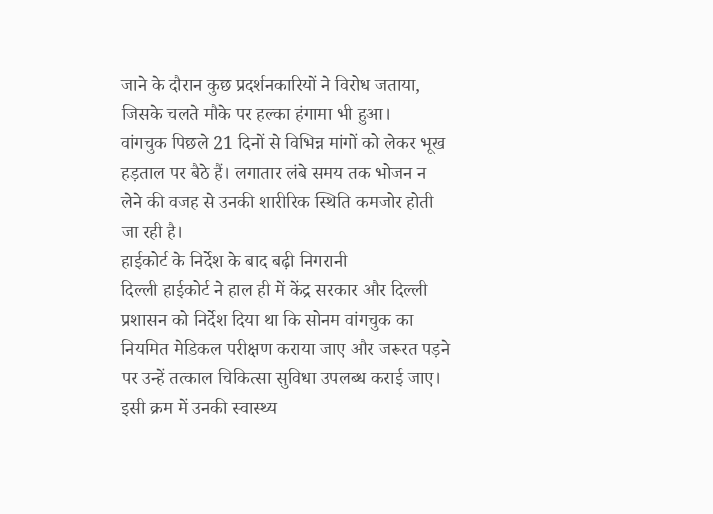जाने के दौरान कुछ प्रदर्शनकारियों ने विरोध जताया, जिसके चलते मौके पर हल्का हंगामा भी हुआ।
वांगचुक पिछले 21 दिनों से विभिन्न मांगों को लेकर भूख हड़ताल पर बैठे हैं। लगातार लंबे समय तक भोजन न लेने की वजह से उनकी शारीरिक स्थिति कमजोर होती जा रही है।
हाईकोर्ट के निर्देश के बाद बढ़ी निगरानी
दिल्ली हाईकोर्ट ने हाल ही में केंद्र सरकार और दिल्ली प्रशासन को निर्देश दिया था कि सोनम वांगचुक का नियमित मेडिकल परीक्षण कराया जाए और जरूरत पड़ने पर उन्हें तत्काल चिकित्सा सुविधा उपलब्ध कराई जाए। इसी क्रम में उनकी स्वास्थ्य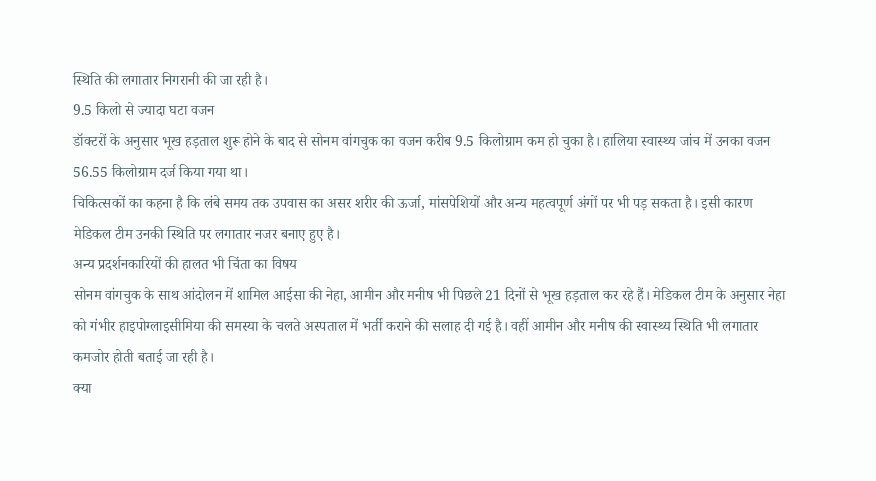स्थिति की लगातार निगरानी की जा रही है।
9.5 किलो से ज्यादा घटा वजन
डॉक्टरों के अनुसार भूख हड़ताल शुरू होने के बाद से सोनम वांगचुक का वजन करीब 9.5 किलोग्राम कम हो चुका है। हालिया स्वास्थ्य जांच में उनका वजन 56.55 किलोग्राम दर्ज किया गया था।
चिकित्सकों का कहना है कि लंबे समय तक उपवास का असर शरीर की ऊर्जा, मांसपेशियों और अन्य महत्वपूर्ण अंगों पर भी पड़ सकता है। इसी कारण मेडिकल टीम उनकी स्थिति पर लगातार नजर बनाए हुए है।
अन्य प्रदर्शनकारियों की हालत भी चिंता का विषय
सोनम वांगचुक के साथ आंदोलन में शामिल आईसा की नेहा, आमीन और मनीष भी पिछले 21 दिनों से भूख हड़ताल कर रहे हैं। मेडिकल टीम के अनुसार नेहा को गंभीर हाइपोग्लाइसीमिया की समस्या के चलते अस्पताल में भर्ती कराने की सलाह दी गई है। वहीं आमीन और मनीष की स्वास्थ्य स्थिति भी लगातार कमजोर होती बताई जा रही है।
क्या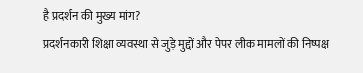है प्रदर्शन की मुख्य मांग?
प्रदर्शनकारी शिक्षा व्यवस्था से जुड़े मुद्दों और पेपर लीक मामलों की निष्पक्ष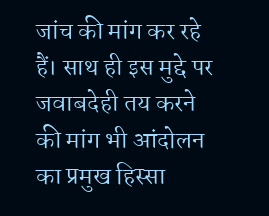जांच की मांग कर रहे हैं। साथ ही इस मुद्दे पर जवाबदेही तय करने की मांग भी आंदोलन का प्रमुख हिस्सा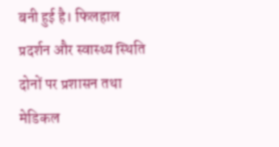बनी हुई है। फिलहाल प्रदर्शन और स्वास्थ्य स्थिति दोनों पर प्रशासन तथा मेडिकल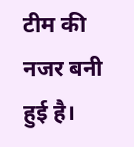टीम की नजर बनी हुई है।